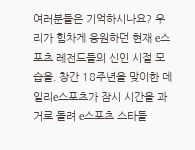여러분들은 기억하시나요? 우리가 힘차게 응원하던 현재 e스포츠 레전드들의 신인 시절 모습을. 창간 18주년을 맞이한 데일리e스포츠가 잠시 시간을 과거로 돌려 e스포츠 스타들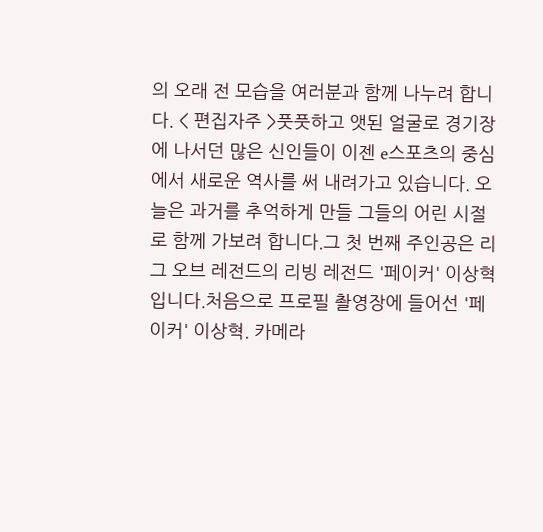의 오래 전 모습을 여러분과 함께 나누려 합니다. < 편집자주 >풋풋하고 앳된 얼굴로 경기장에 나서던 많은 신인들이 이젠 e스포츠의 중심에서 새로운 역사를 써 내려가고 있습니다. 오늘은 과거를 추억하게 만들 그들의 어린 시절로 함께 가보려 합니다.그 첫 번째 주인공은 리그 오브 레전드의 리빙 레전드 '페이커' 이상혁입니다.처음으로 프로필 촬영장에 들어선 '페이커' 이상혁. 카메라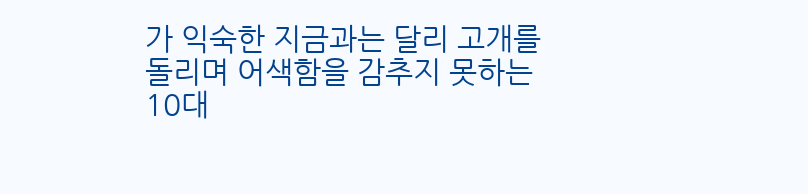가 익숙한 지금과는 달리 고개를 돌리며 어색함을 감추지 못하는 10대